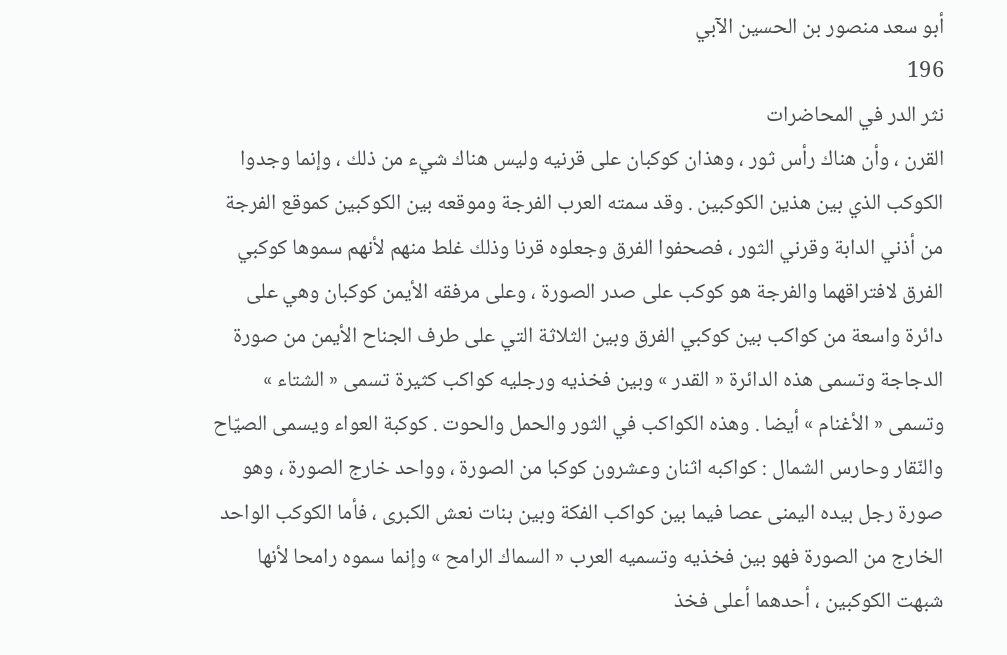أبو سعد منصور بن الحسين الآبي
196
نثر الدر في المحاضرات
القرن ، وأن هناك رأس ثور ، وهذان كوكبان على قرنيه وليس هناك شيء من ذلك ، وإنما وجدوا الكوكب الذي بين هذين الكوكبين . وقد سمته العرب الفرجة وموقعه بين الكوكبين كموقع الفرجة من أذني الدابة وقرني الثور ، فصحفوا الفرق وجعلوه قرنا وذلك غلط منهم لأنهم سموها كوكبي الفرق لافتراقهما والفرجة هو كوكب على صدر الصورة ، وعلى مرفقه الأيمن كوكبان وهي على دائرة واسعة من كواكب بين كوكبي الفرق وبين الثلاثة التي على طرف الجناح الأيمن من صورة الدجاجة وتسمى هذه الدائرة « القدر » وبين فخذيه ورجليه كواكب كثيرة تسمى « الشتاء » وتسمى « الأغنام » أيضا . وهذه الكواكب في الثور والحمل والحوت . كوكبة العواء ويسمى الصيّاح والنّقار وحارس الشمال : كواكبه اثنان وعشرون كوكبا من الصورة ، وواحد خارج الصورة ، وهو صورة رجل بيده اليمنى عصا فيما بين كواكب الفكة وبين بنات نعش الكبرى ، فأما الكوكب الواحد الخارج من الصورة فهو بين فخذيه وتسميه العرب « السماك الرامح » وإنما سموه رامحا لأنها شبهت الكوكبين ، أحدهما أعلى فخذ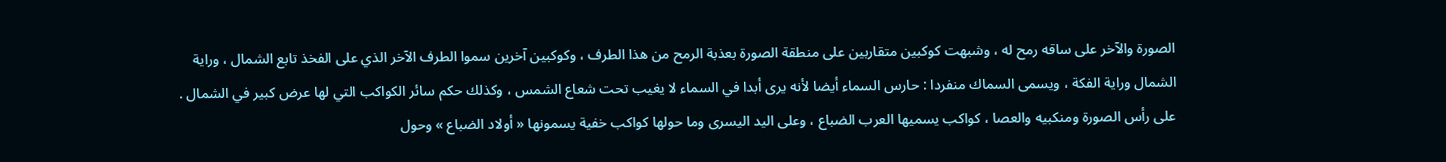الصورة والآخر على ساقه رمح له ، وشبهت كوكبين متقاربين على منطقة الصورة بعذبة الرمح من هذا الطرف ، وكوكبين آخرين سموا الطرف الآخر الذي على الفخذ تابع الشمال ، وراية الشمال وراية الفكة ، ويسمى السماك منفردا : حارس السماء أيضا لأنه يرى أبدا في السماء لا يغيب تحت شعاع الشمس ، وكذلك حكم سائر الكواكب التي لها عرض كبير في الشمال . على رأس الصورة ومنكبيه والعصا ، كواكب يسميها العرب الضباع ، وعلى اليد اليسرى وما حولها كواكب خفية يسمونها « أولاد الضباع » وحول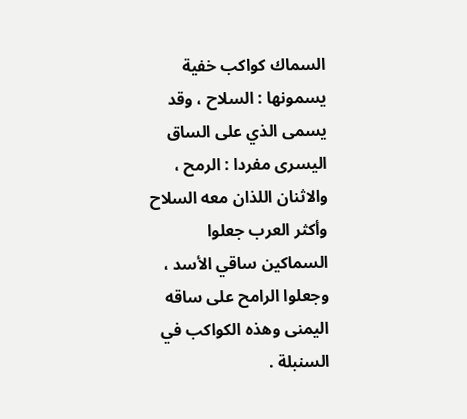السماك كواكب خفية يسمونها : السلاح ، وقد يسمى الذي على الساق اليسرى مفردا : الرمح ، والاثنان اللذان معه السلاح وأكثر العرب جعلوا السماكين ساقي الأسد ، وجعلوا الرامح على ساقه اليمنى وهذه الكواكب في السنبلة .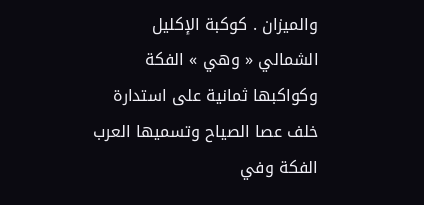والميزان . كوكبة الإكليل الشمالي « وهي » الفكة وكواكبها ثمانية على استدارة خلف عصا الصياح وتسميها العرب الفكة وفي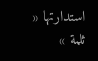استدارتها « ثلمة »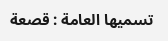تسميها العامة : قصعة